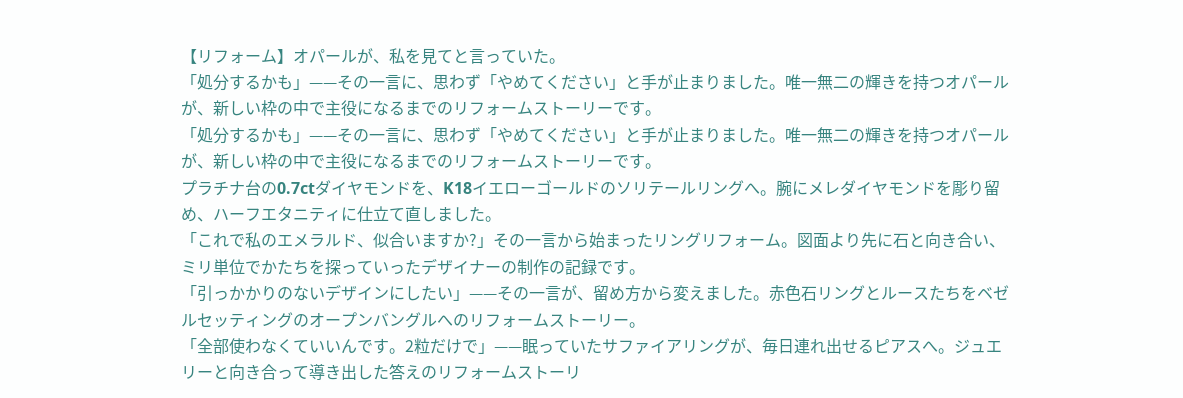【リフォーム】オパールが、私を見てと言っていた。
「処分するかも」——その一言に、思わず「やめてください」と手が止まりました。唯一無二の輝きを持つオパールが、新しい枠の中で主役になるまでのリフォームストーリーです。
「処分するかも」——その一言に、思わず「やめてください」と手が止まりました。唯一無二の輝きを持つオパールが、新しい枠の中で主役になるまでのリフォームストーリーです。
プラチナ台の0.7ctダイヤモンドを、K18イエローゴールドのソリテールリングへ。腕にメレダイヤモンドを彫り留め、ハーフエタニティに仕立て直しました。
「これで私のエメラルド、似合いますか?」その一言から始まったリングリフォーム。図面より先に石と向き合い、ミリ単位でかたちを探っていったデザイナーの制作の記録です。
「引っかかりのないデザインにしたい」——その一言が、留め方から変えました。赤色石リングとルースたちをベゼルセッティングのオープンバングルへのリフォームストーリー。
「全部使わなくていいんです。2粒だけで」——眠っていたサファイアリングが、毎日連れ出せるピアスへ。ジュエリーと向き合って導き出した答えのリフォームストーリ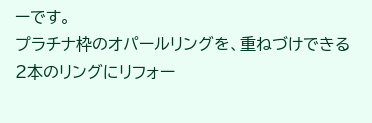ーです。
プラチナ枠のオパールリングを、重ねづけできる2本のリングにリフォー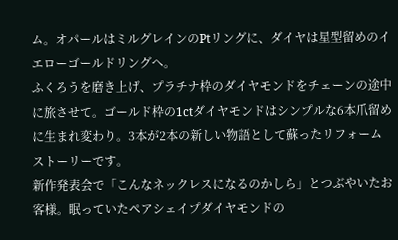ム。オパールはミルグレインのPtリングに、ダイヤは星型留めのイエローゴールドリングへ。
ふくろうを磨き上げ、プラチナ枠のダイヤモンドをチェーンの途中に旅させて。ゴールド枠の1ctダイヤモンドはシンプルな6本爪留めに生まれ変わり。3本が2本の新しい物語として蘇ったリフォームストーリーです。
新作発表会で「こんなネックレスになるのかしら」とつぶやいたお客様。眠っていたペアシェイプダイヤモンドの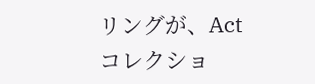リングが、Actコレクショ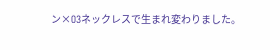ン×O3ネックレスで生まれ変わりました。